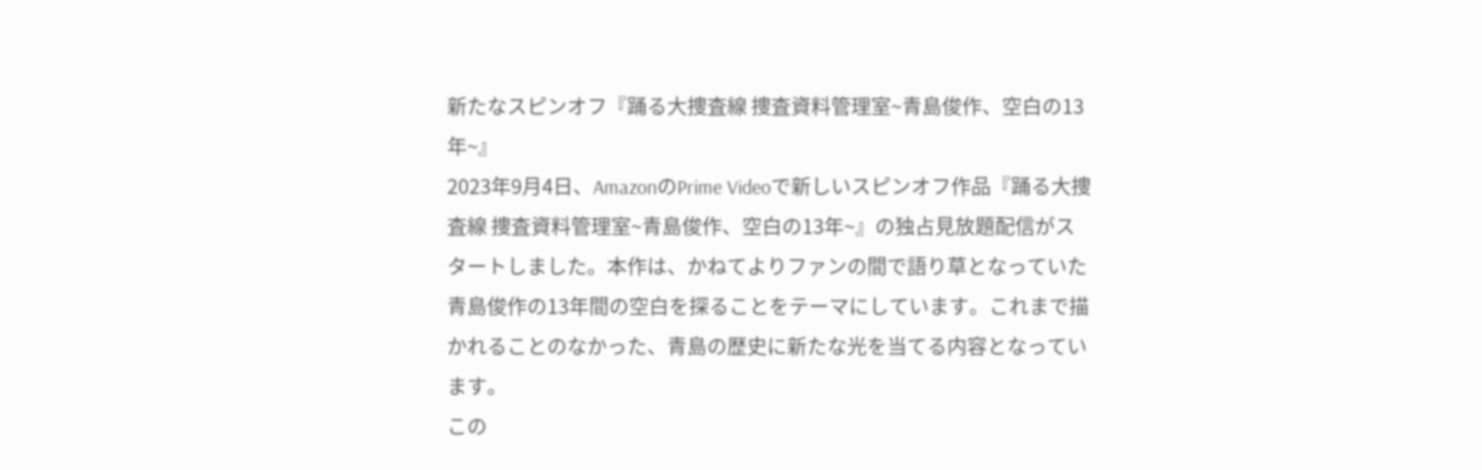新たなスピンオフ『踊る大捜査線 捜査資料管理室~青島俊作、空白の13年~』
2023年9月4日、AmazonのPrime Videoで新しいスピンオフ作品『踊る大捜査線 捜査資料管理室~青島俊作、空白の13年~』の独占見放題配信がスタートしました。本作は、かねてよりファンの間で語り草となっていた青島俊作の13年間の空白を探ることをテーマにしています。これまで描かれることのなかった、青島の歴史に新たな光を当てる内容となっています。
この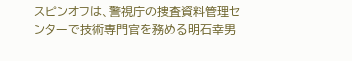スピンオフは、警視庁の捜査資料管理センターで技術専門官を務める明石幸男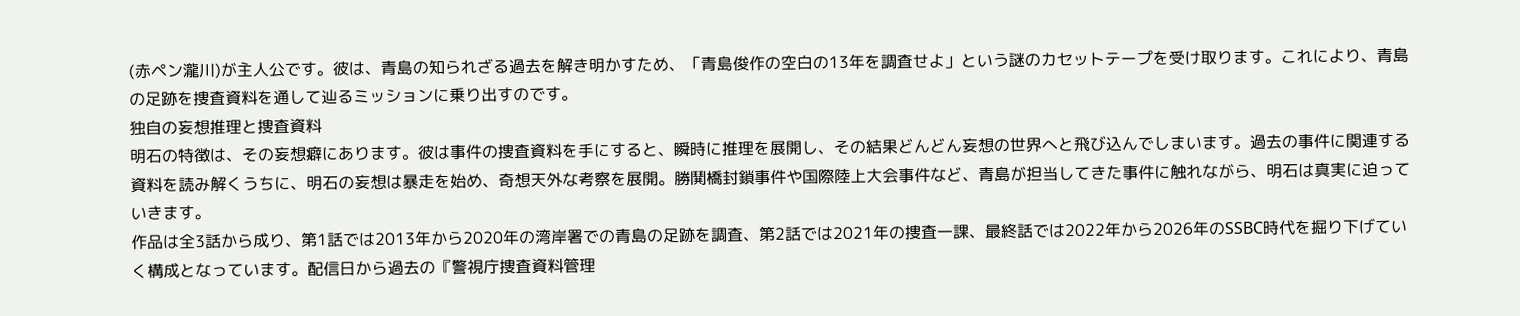(赤ペン瀧川)が主人公です。彼は、青島の知られざる過去を解き明かすため、「青島俊作の空白の13年を調査せよ」という謎のカセットテープを受け取ります。これにより、青島の足跡を捜査資料を通して辿るミッションに乗り出すのです。
独自の妄想推理と捜査資料
明石の特徴は、その妄想癖にあります。彼は事件の捜査資料を手にすると、瞬時に推理を展開し、その結果どんどん妄想の世界へと飛び込んでしまいます。過去の事件に関連する資料を読み解くうちに、明石の妄想は暴走を始め、奇想天外な考察を展開。勝鬨橋封鎖事件や国際陸上大会事件など、青島が担当してきた事件に触れながら、明石は真実に迫っていきます。
作品は全3話から成り、第1話では2013年から2020年の湾岸署での青島の足跡を調査、第2話では2021年の捜査一課、最終話では2022年から2026年のSSBC時代を掘り下げていく構成となっています。配信日から過去の『警視庁捜査資料管理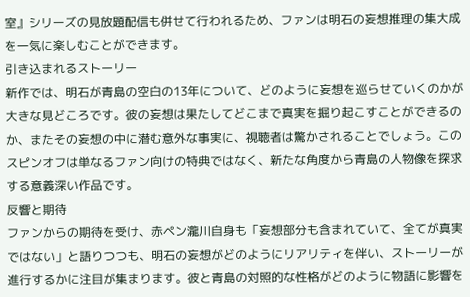室』シリーズの見放題配信も併せて行われるため、ファンは明石の妄想推理の集大成を一気に楽しむことができます。
引き込まれるストーリー
新作では、明石が青島の空白の13年について、どのように妄想を巡らせていくのかが大きな見どころです。彼の妄想は果たしてどこまで真実を掘り起こすことができるのか、またその妄想の中に潜む意外な事実に、視聴者は驚かされることでしょう。このスピンオフは単なるファン向けの特典ではなく、新たな角度から青島の人物像を探求する意義深い作品です。
反響と期待
ファンからの期待を受け、赤ペン瀧川自身も「妄想部分も含まれていて、全てが真実ではない」と語りつつも、明石の妄想がどのようにリアリティを伴い、ストーリーが進行するかに注目が集まります。彼と青島の対照的な性格がどのように物語に影響を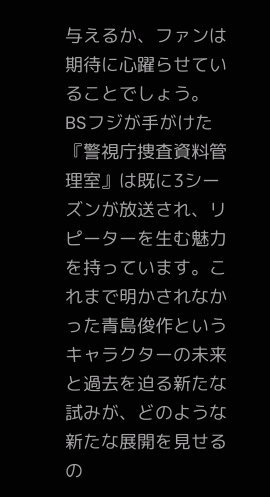与えるか、ファンは期待に心躍らせていることでしょう。
BSフジが手がけた『警視庁捜査資料管理室』は既に3シーズンが放送され、リピーターを生む魅力を持っています。これまで明かされなかった青島俊作というキャラクターの未来と過去を迫る新たな試みが、どのような新たな展開を見せるの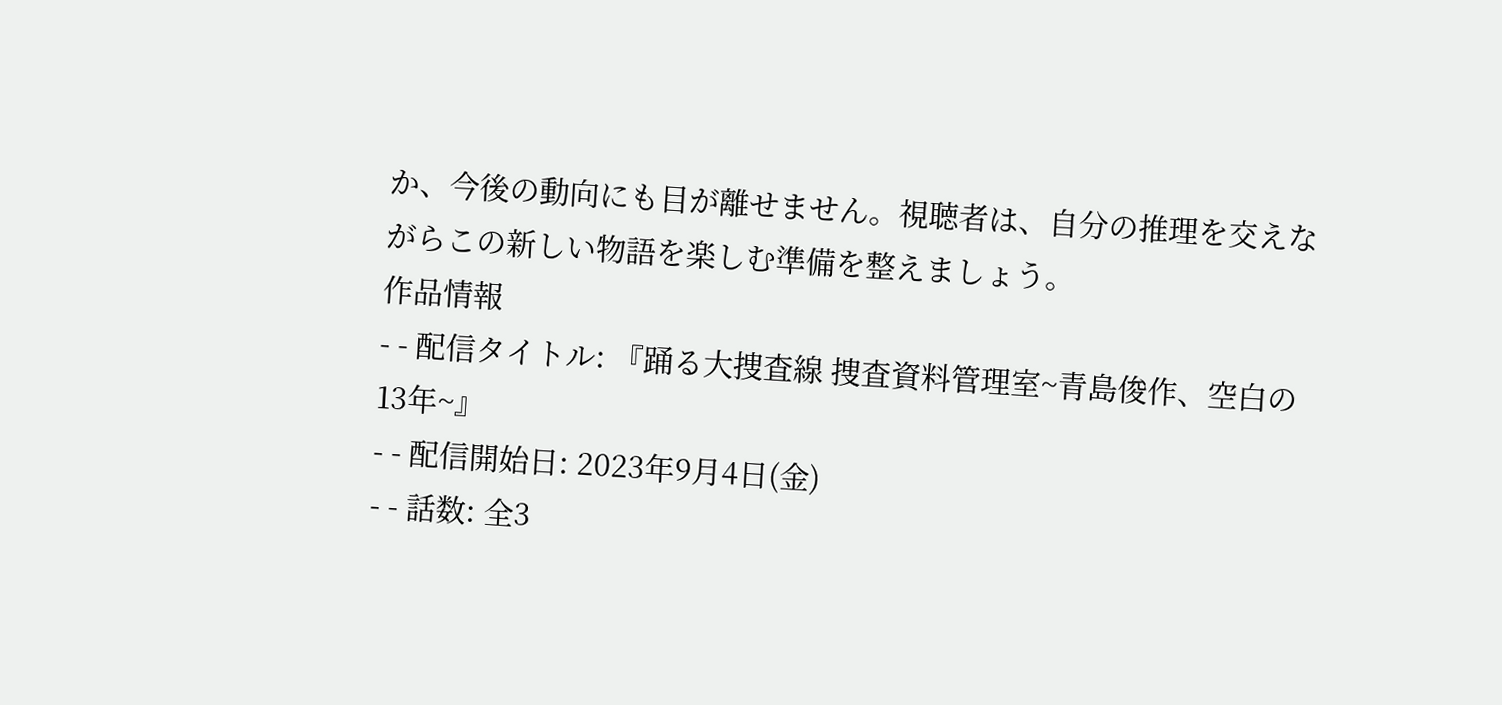か、今後の動向にも目が離せません。視聴者は、自分の推理を交えながらこの新しい物語を楽しむ準備を整えましょう。
作品情報
- - 配信タイトル: 『踊る大捜査線 捜査資料管理室~青島俊作、空白の13年~』
- - 配信開始日: 2023年9月4日(金)
- - 話数: 全3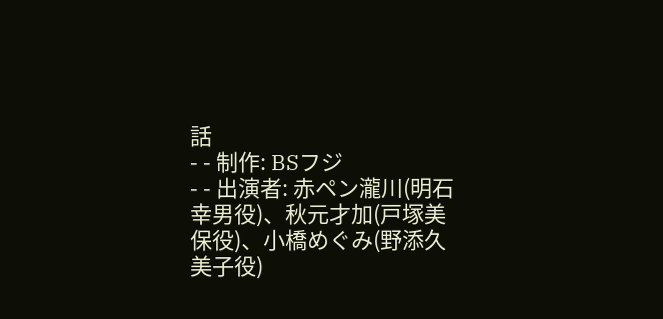話
- - 制作: BSフジ
- - 出演者: 赤ペン瀧川(明石幸男役)、秋元才加(戸塚美保役)、小橋めぐみ(野添久美子役)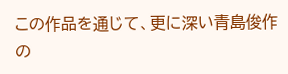この作品を通じて、更に深い青島俊作の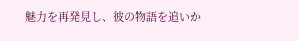魅力を再発見し、彼の物語を追いか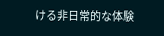ける非日常的な体験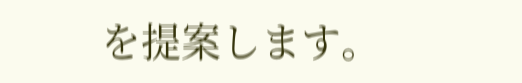を提案します。